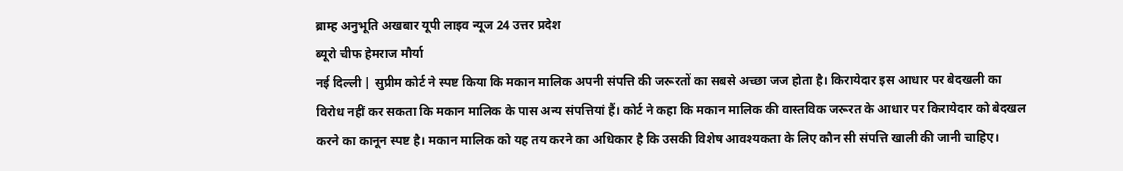ब्राम्ह अनुभूति अखबार यूपी लाइव न्यूज 24 उत्तर प्रदेश
ब्यूरो चीफ हेमराज मौर्या
नई दिल्ली | सुप्रीम कोर्ट ने स्पष्ट किया कि मकान मालिक अपनी संपत्ति की जरूरतों का सबसे अच्छा जज होता है। किरायेदार इस आधार पर बेदखली का विरोध नहीं कर सकता कि मकान मालिक के पास अन्य संपत्तियां हैं। कोर्ट ने कहा कि मकान मालिक की वास्तविक जरूरत के आधार पर किरायेदार को बेदखल करने का कानून स्पष्ट है। मकान मालिक को यह तय करने का अधिकार है कि उसकी विशेष आवश्यकता के लिए कौन सी संपत्ति खाली की जानी चाहिए।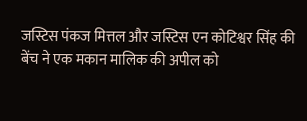जस्टिस पंकज मित्तल और जस्टिस एन कोटिश्वर सिंह की बेंच ने एक मकान मालिक की अपील को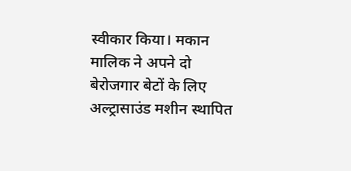स्वीकार किया। मकान मालिक ने अपने दो बेरोजगार बेटों के लिए अल्ट्रासाउंड मशीन स्थापित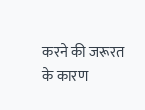करने की जरूरत के कारण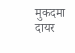मुकदमा दायर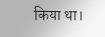किया था।